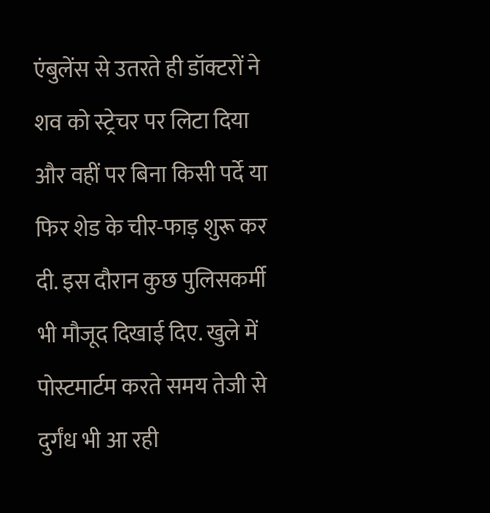एंबुलेंस से उतरते ही डॉक्टरों ने शव को स्ट्रेचर पर लिटा दिया और वहीं पर बिना किसी पर्दे या फिर शेड के चीर-फाड़ शुरू कर दी. इस दौरान कुछ पुलिसकर्मी भी मौजूद दिखाई दिए. खुले में पोस्टमार्टम करते समय तेजी से दुर्गंध भी आ रही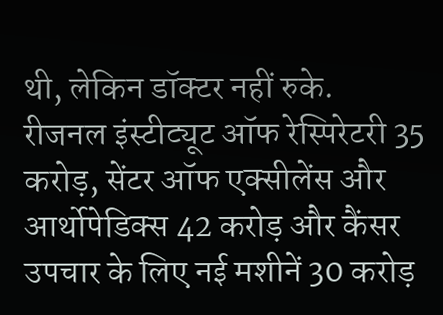थी, लेकिन डॉक्टर नहीं रुके.
रीजनल इंस्टीट्यूट ऑफ रेस्पिरेटरी 35 करोड़, सेंटर ऑफ एक्सीलेंस और आर्थोपेडिक्स 42 करोड़ और कैंसर उपचार के लिए नई मशीनें 30 करोड़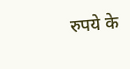रुपये के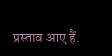प्रस्ताव आए हैं.